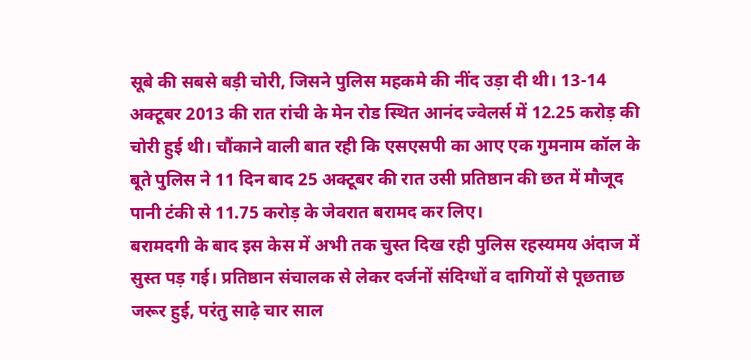सूबे की सबसे बड़ी चोरी, जिसने पुलिस महकमे की नींद उड़ा दी थी। 13-14 अक्टूबर 2013 की रात रांची के मेन रोड स्थित आनंद ज्वेलर्स में 12.25 करोड़ की चोरी हुई थी। चौंकाने वाली बात रही कि एसएसपी का आए एक गुमनाम कॉल के बूते पुलिस ने 11 दिन बाद 25 अक्टूबर की रात उसी प्रतिष्ठान की छत में मौजूद पानी टंकी से 11.75 करोड़ के जेवरात बरामद कर लिए।
बरामदगी के बाद इस केस में अभी तक चुस्त दिख रही पुलिस रहस्यमय अंदाज में सुस्त पड़ गई। प्रतिष्ठान संचालक से लेकर दर्जनों संदिग्धों व दागियों से पूछताछ जरूर हुई, परंतु साढ़े चार साल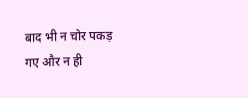बाद भी न चोर पकड़ गए और न ही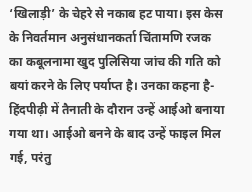‘खिलाड़ी’ के चेहरे से नकाब हट पाया। इस केस के निवर्तमान अनुसंधानकर्ता चिंतामणि रजक का कबूलनामा खुद पुलिसिया जांच की गति को बयां करने के लिए पर्याप्त है। उनका कहना है-हिंदपीढ़ी में तैनाती के दौरान उन्हें आईओ बनाया गया था। आईओ बनने के बाद उन्हें फाइल मिल गई, परंतु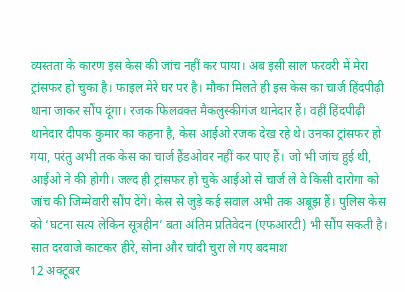व्यस्तता के कारण इस केस की जांच नहीं कर पाया। अब इसी साल फरवरी में मेरा ट्रांसफर हो चुका है। फाइल मेरे घर पर है। मौका मिलते ही इस केस का चार्ज हिंदपीढ़ी थाना जाकर सौंप दूंगा। रजक फिलवक्त मैकलुस्कीगंज थानेदार हैं। वहीं हिंदपीढ़ी थानेदार दीपक कुमार का कहना है, केस आईओ रजक देख रहे थे। उनका ट्रांसफर हो गया, परंतु अभी तक केस का चार्ज हैंडओवर नहीं कर पाए हैं। जो भी जांच हुई थी, आईओ ने की होगी। जल्द ही ट्रांसफर हो चुके आईओ से चार्ज ले वे किसी दारोगा को जांच की जिम्मेवारी सौंप देंगे। केस से जुड़े कई सवाल अभी तक अबूझ हैं। पुलिस केस को ‘घटना सत्य लेकिन सूत्रहीन’ बता अंतिम प्रतिवेदन (एफआरटी) भी सौंप सकती है।
सात दरवाजे काटकर हीरे, सोना और चांदी चुरा ले गए बदमाश
12 अक्टूबर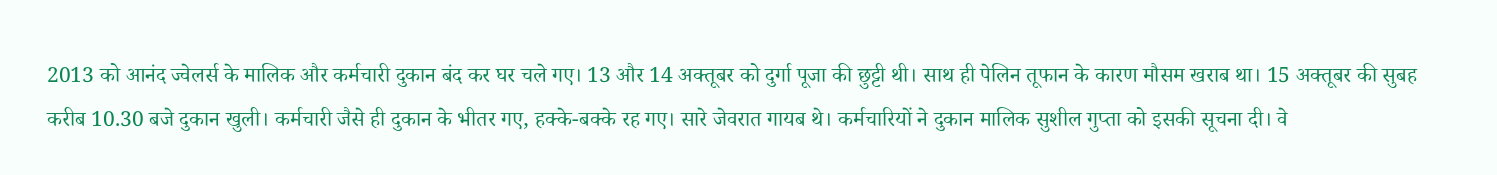2013 को आनंद ज्वेलर्स के मालिक और कर्मचारी दुकान बंद कर घर चले गए। 13 और 14 अक्तूबर को दुर्गा पूजा की छुट्टी थी। साथ ही पेलिन तूफान के कारण मौसम खराब था। 15 अक्तूबर की सुबह करीब 10.30 बजे दुकान खुली। कर्मचारी जैसे ही दुकान के भीतर गए, हक्के-बक्के रह गए। सारे जेवरात गायब थे। कर्मचारियों ने दुकान मालिक सुशील गुप्ता को इसकी सूचना दी। वे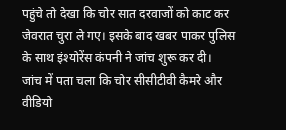पहुंचे तो देखा कि चोर सात दरवाजों को काट कर जेवरात चुरा ले गए। इसके बाद खबर पाकर पुलिस के साथ इंश्योरेंस कंपनी ने जांच शुरू कर दी।
जांच में पता चला कि चोर सीसीटीवी कैमरे और वीडियो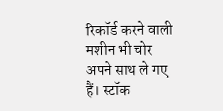रिकॉर्ड करने वाली मशीन भी चोर अपने साथ ले गए हैं। स्टॉक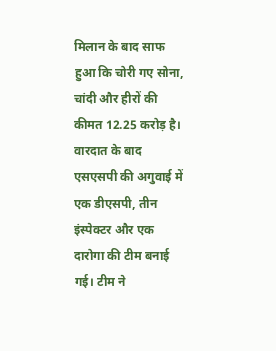मिलान के बाद साफ हुआ कि चोरी गए सोना, चांदी और हीरों की कीमत 12.25 करोड़ है। वारदात के बाद एसएसपी की अगुवाई में एक डीएसपी, तीन इंस्पेक्टर और एक दारोगा की टीम बनाई गई। टीम ने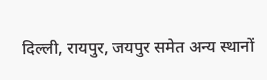दिल्ली, रायपुर, जयपुर समेत अन्य स्थानों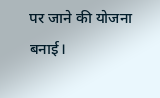पर जाने की योजना बनाई।